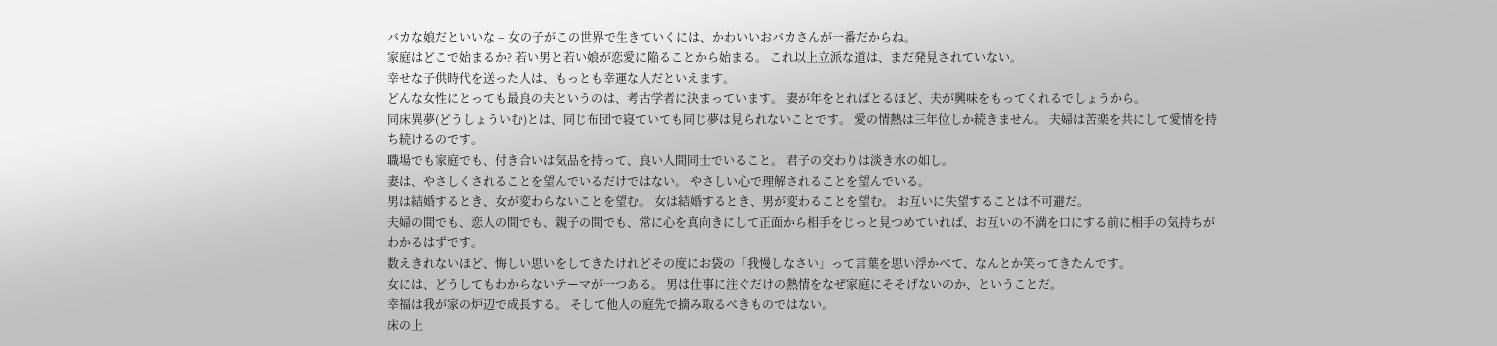バカな娘だといいな – 女の子がこの世界で生きていくには、かわいいおバカさんが一番だからね。
家庭はどこで始まるか? 若い男と若い娘が恋愛に陥ることから始まる。 これ以上立派な道は、まだ発見されていない。
幸せな子供時代を送った人は、もっとも幸運な人だといえます。
どんな女性にとっても最良の夫というのは、考古学者に決まっています。 妻が年をとればとるほど、夫が興味をもってくれるでしょうから。
同床異夢(どうしょういむ)とは、同じ布団で寝ていても同じ夢は見られないことです。 愛の情熱は三年位しか続きません。 夫婦は苦楽を共にして愛情を持ち続けるのです。
職場でも家庭でも、付き合いは気品を持って、良い人間同士でいること。 君子の交わりは淡き水の如し。
妻は、やさしくされることを望んでいるだけではない。 やさしい心で理解されることを望んでいる。
男は結婚するとき、女が変わらないことを望む。 女は結婚するとき、男が変わることを望む。 お互いに失望することは不可避だ。
夫婦の間でも、恋人の間でも、親子の間でも、常に心を真向きにして正面から相手をじっと見つめていれば、お互いの不満を口にする前に相手の気持ちがわかるはずです。
数えきれないほど、悔しい思いをしてきたけれどその度にお袋の「我慢しなさい」って言葉を思い浮かべて、なんとか笑ってきたんです。
女には、どうしてもわからないテーマが一つある。 男は仕事に注ぐだけの熱情をなぜ家庭にそそげないのか、ということだ。
幸福は我が家の炉辺で成長する。 そして他人の庭先で摘み取るべきものではない。
床の上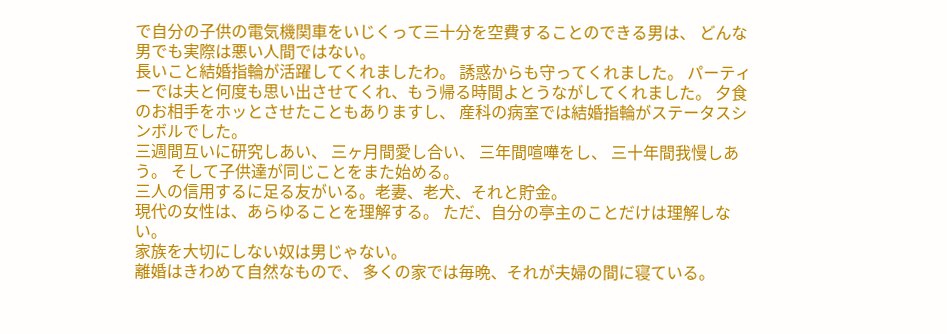で自分の子供の電気機関車をいじくって三十分を空費することのできる男は、 どんな男でも実際は悪い人間ではない。
長いこと結婚指輪が活躍してくれましたわ。 誘惑からも守ってくれました。 パーティーでは夫と何度も思い出させてくれ、もう帰る時間よとうながしてくれました。 夕食のお相手をホッとさせたこともありますし、 産科の病室では結婚指輪がステータスシンボルでした。
三週間互いに研究しあい、 三ヶ月間愛し合い、 三年間喧嘩をし、 三十年間我慢しあう。 そして子供達が同じことをまた始める。
三人の信用するに足る友がいる。老妻、老犬、それと貯金。
現代の女性は、あらゆることを理解する。 ただ、自分の亭主のことだけは理解しない。
家族を大切にしない奴は男じゃない。
離婚はきわめて自然なもので、 多くの家では毎晩、それが夫婦の間に寝ている。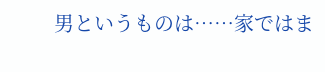男というものは……家ではま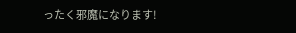ったく邪魔になります!